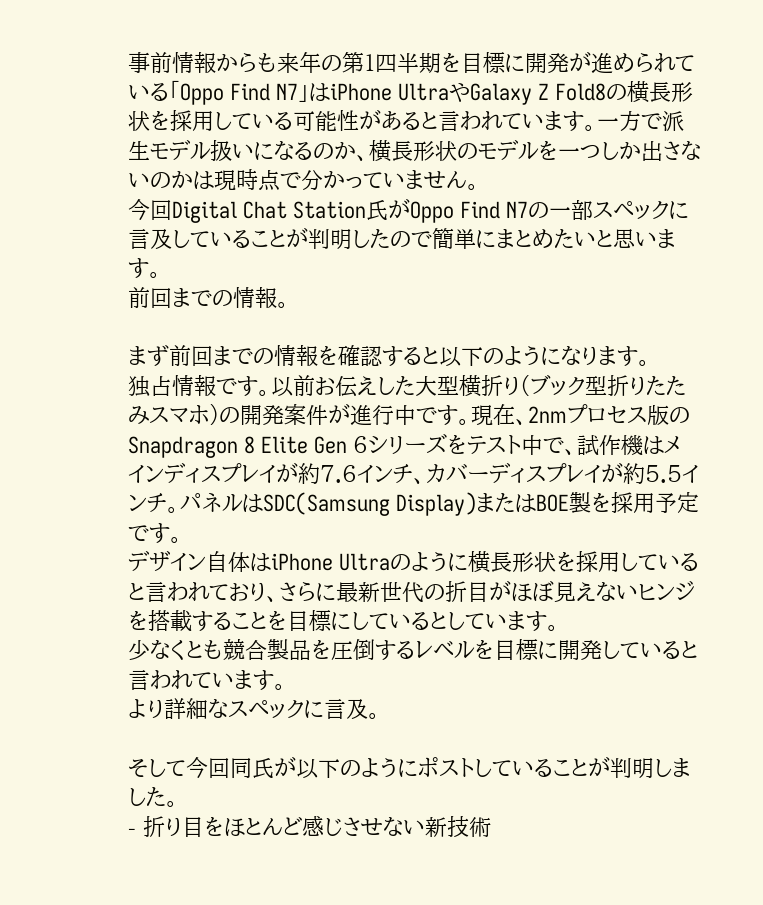事前情報からも来年の第1四半期を目標に開発が進められている「Oppo Find N7」はiPhone UltraやGalaxy Z Fold8の横長形状を採用している可能性があると言われています。一方で派生モデル扱いになるのか、横長形状のモデルを一つしか出さないのかは現時点で分かっていません。
今回Digital Chat Station氏がOppo Find N7の一部スペックに言及していることが判明したので簡単にまとめたいと思います。
前回までの情報。

まず前回までの情報を確認すると以下のようになります。
独占情報です。以前お伝えした大型横折り(ブック型折りたたみスマホ)の開発案件が進行中です。現在、2nmプロセス版のSnapdragon 8 Elite Gen 6シリーズをテスト中で、試作機はメインディスプレイが約7.6インチ、カバーディスプレイが約5.5インチ。パネルはSDC(Samsung Display)またはBOE製を採用予定です。
デザイン自体はiPhone Ultraのように横長形状を採用していると言われており、さらに最新世代の折目がほぼ見えないヒンジを搭載することを目標にしているとしています。
少なくとも競合製品を圧倒するレベルを目標に開発していると言われています。
より詳細なスペックに言及。

そして今回同氏が以下のようにポストしていることが判明しました。
- 折り目をほとんど感じさせない新技術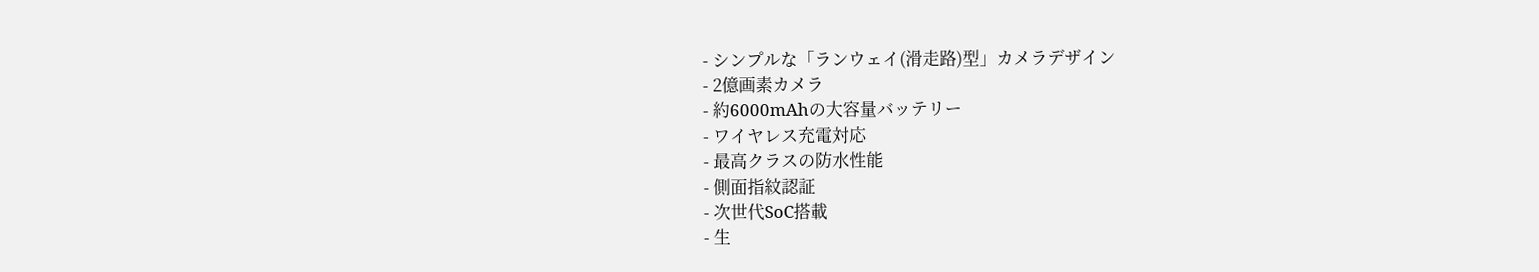- シンプルな「ランウェイ(滑走路)型」カメラデザイン
- 2億画素カメラ
- 約6000mAhの大容量バッテリー
- ワイヤレス充電対応
- 最高クラスの防水性能
- 側面指紋認証
- 次世代SoC搭載
- 生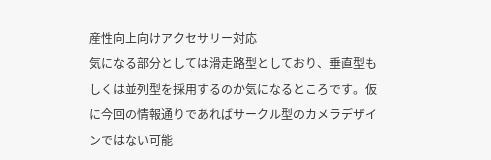産性向上向けアクセサリー対応
気になる部分としては滑走路型としており、垂直型もしくは並列型を採用するのか気になるところです。仮に今回の情報通りであればサークル型のカメラデザインではない可能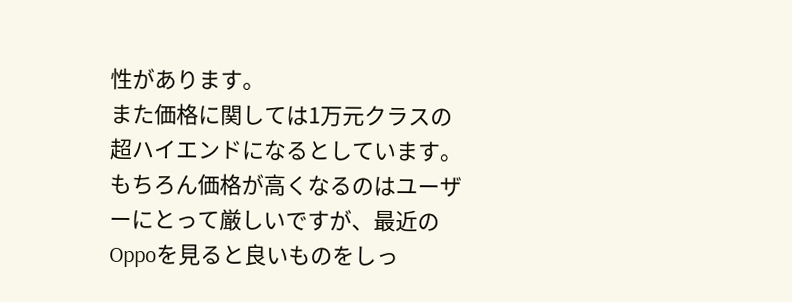性があります。
また価格に関しては1万元クラスの超ハイエンドになるとしています。もちろん価格が高くなるのはユーザーにとって厳しいですが、最近のOppoを見ると良いものをしっ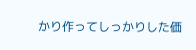かり作ってしっかりした価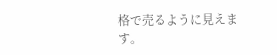格で売るように見えます。